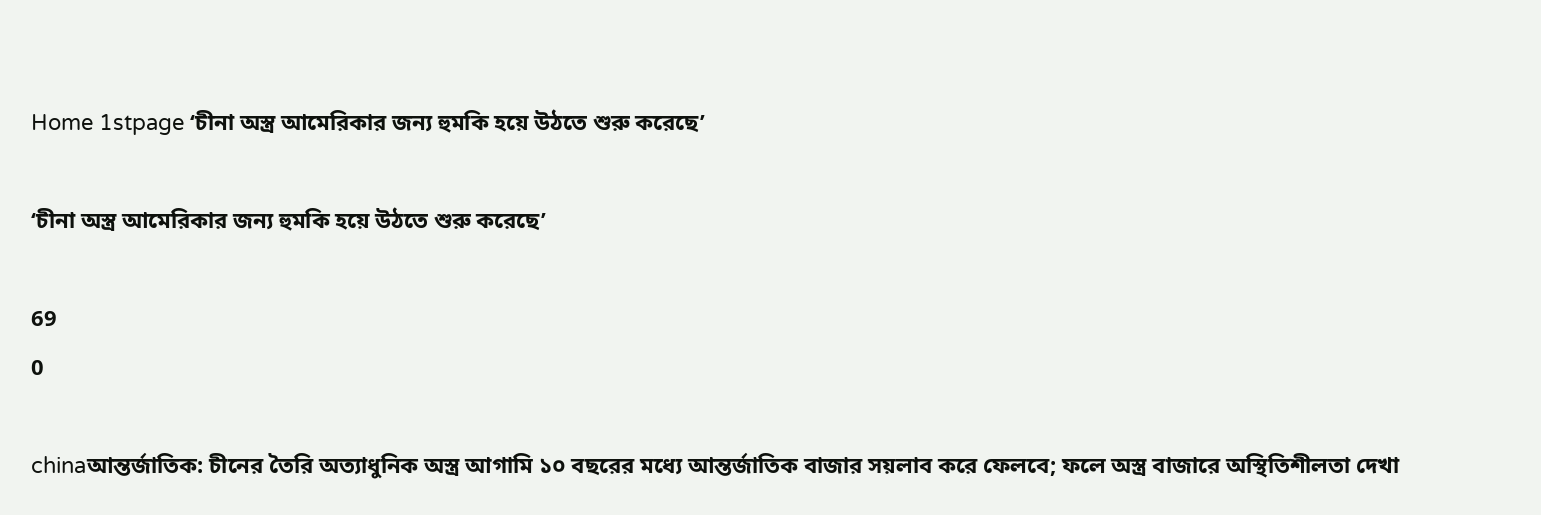Home 1stpage ‘চীনা অস্ত্র আমেরিকার জন্য হুমকি হয়ে উঠতে শুরু করেছে’

‘চীনা অস্ত্র আমেরিকার জন্য হুমকি হয়ে উঠতে শুরু করেছে’

69
0

chinaআন্তর্জাতিক: চীনের তৈরি অত্যাধুনিক অস্ত্র আগামি ১০ বছরের মধ্যে আন্তর্জাতিক বাজার সয়লাব করে ফেলবে; ফলে অস্ত্র বাজারে অস্থিতিশীলতা দেখা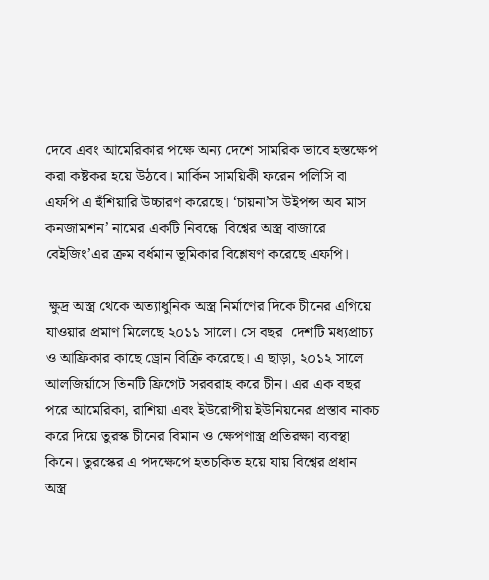দেবে এবং আমেরিকার পক্ষে অন্য দেশে সামরিক ভাবে হস্তক্ষেপ করা কষ্টকর হয়ে উঠবে। মার্কিন সাময়িকী ফরেন পলিসি বা এফপি এ হুঁশিয়ারি উচ্চারণ করেছে। ‘চায়না’স উইপন্স অব মাস কনজামশন’ নামের একটি নিবন্ধে  বিশ্বের অস্ত্র বাজারে বেইজিং’এর ক্রম বর্ধমান ভূমিকার বিশ্লেষণ করেছে এফপি।

 ক্ষুদ্র অস্ত্র থেকে অত্যাধুনিক অস্ত্র নির্মাণের দিকে চীনের এগিয়ে যাওয়ার প্রমাণ মিলেছে ২০১১ সালে। সে বছর  দেশটি মধ্যপ্রাচ্য ও আফ্রিকার কাছে ড্রোন বিক্রি করেছে। এ ছাড়া, ২০১২ সালে আলজির্য়াসে তিনটি ফ্রিগেট সরবরাহ করে চীন। এর এক বছর পরে আমেরিকা, রাশিয়া এবং ইউরোপীয় ইউনিয়নের প্রস্তাব নাকচ করে দিয়ে তুরস্ক চীনের বিমান ও ক্ষেপণাস্ত্র প্রতিরক্ষা ব্যবস্থা কিনে। তুরস্কের এ পদক্ষেপে হতচকিত হয়ে যায় বিশ্বের প্রধান অস্ত্র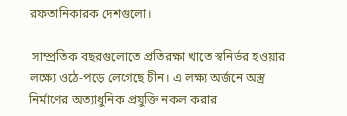রফতানিকারক দেশগুলো।

 সাম্প্রতিক বছরগুলোতে প্রতিরক্ষা খাতে স্বনির্ভর হওয়ার লক্ষ্যে ওঠে-পড়ে লেগেছে চীন। এ লক্ষ্য অর্জনে অস্ত্র নির্মাণের অত্যাধুনিক প্রযুক্তি নকল করার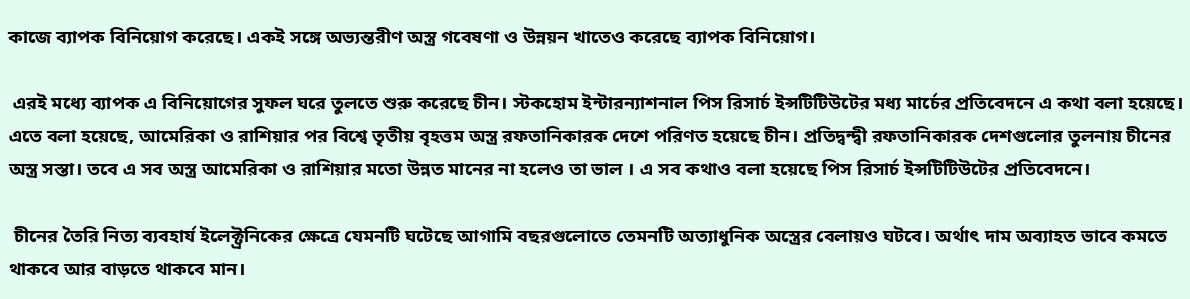কাজে ব্যাপক বিনিয়োগ করেছে। একই সঙ্গে অভ্যন্তরীণ অস্ত্র গবেষণা ও উন্নয়ন খাতেও করেছে ব্যাপক বিনিয়োগ।

 এরই মধ্যে ব্যাপক এ বিনিয়োগের সুফল ঘরে তুলতে শুরু করেছে চীন। স্টকহোম ইন্টারন্যাশনাল পিস রিসার্চ ইন্সটিটিউটের মধ্য মার্চের প্রতিবেদনে এ কথা বলা হয়েছে। এতে বলা হয়েছে, আমেরিকা ও রাশিয়ার পর বিশ্বে তৃতীয় বৃহত্তম অস্ত্র রফতানিকারক দেশে পরিণত হয়েছে চীন। প্রতিদ্বন্দ্বী রফতানিকারক দেশগুলোর তুলনায় চীনের অস্ত্র সস্তা। তবে এ সব অস্ত্র আমেরিকা ও রাশিয়ার মতো উন্নত মানের না হলেও তা ভাল । এ সব কথাও বলা হয়েছে পিস রিসার্চ ইন্সটিটিউটের প্রতিবেদনে।

 চীনের তৈরি নিত্য ব্যবহার্য ইলেক্ট্রনিকের ক্ষেত্রে যেমনটি ঘটেছে আগামি বছরগুলোতে তেমনটি অত্যাধুনিক অস্ত্রের বেলায়ও ঘটবে। অর্থাৎ দাম অব্যাহত ভাবে কমতে থাকবে আর বাড়তে থাকবে মান।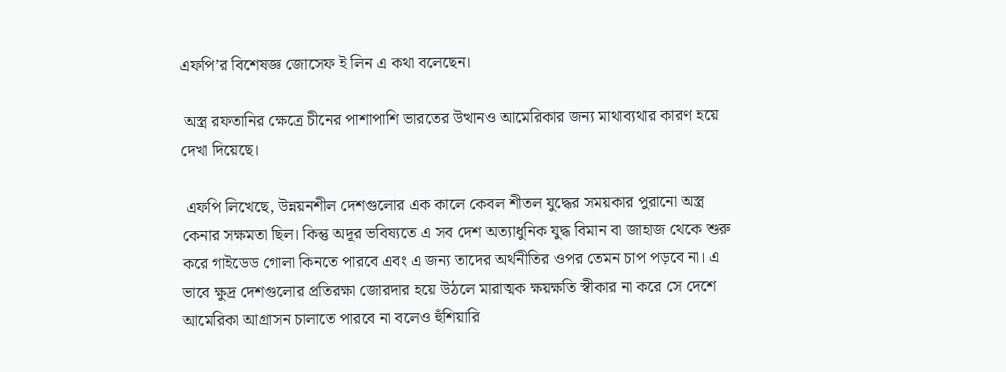এফপি’র বিশেষজ্ঞ জোসেফ ই লিন এ কথা বলেছেন।

 অস্ত্র রফতানির ক্ষেত্রে চীনের পাশাপাশি ভারতের উত্থানও আমেরিকার জন্য মাথাব্যথার কারণ হয়ে দেখা দিয়েছে।

 এফপি লিখেছে, উন্নয়নশীল দেশগুলোর এক কালে কেবল শীতল যুদ্ধের সময়কার পুরানো অস্ত্র কেনার সক্ষমতা ছিল। কিন্তু অদূর ভবিষ্যতে এ সব দেশ অত্যাধুনিক যুদ্ধ বিমান বা জাহাজ থেকে শুরু করে গাইডেড গোলা কিনতে পারবে এবং এ জন্য তাদের অর্থনীতির ওপর তেমন চাপ পড়বে না। এ ভাবে ক্ষুদ্র দেশগুলোর প্রতিরক্ষা জোরদার হয়ে উঠলে মারাত্মক ক্ষয়ক্ষতি স্বীকার না করে সে দেশে আমেরিকা আগ্রাসন চালাতে পারবে না বলেও হুঁশিয়ারি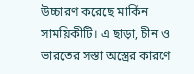উচ্চারণ করেছে মার্কিন সাময়িকীটি। এ ছাড়া, চীন ও ভারতের সস্তা অস্ত্রের কারণে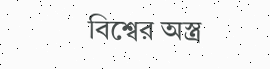বিশ্বের অস্ত্র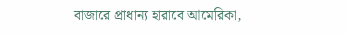বাজারে প্রাধান্য হারাবে আমেরিকা,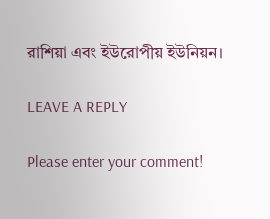রাশিয়া এবং ইউরোপীয় ইউনিয়ন।

LEAVE A REPLY

Please enter your comment!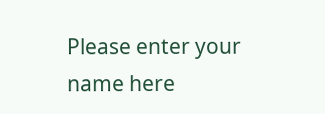Please enter your name here